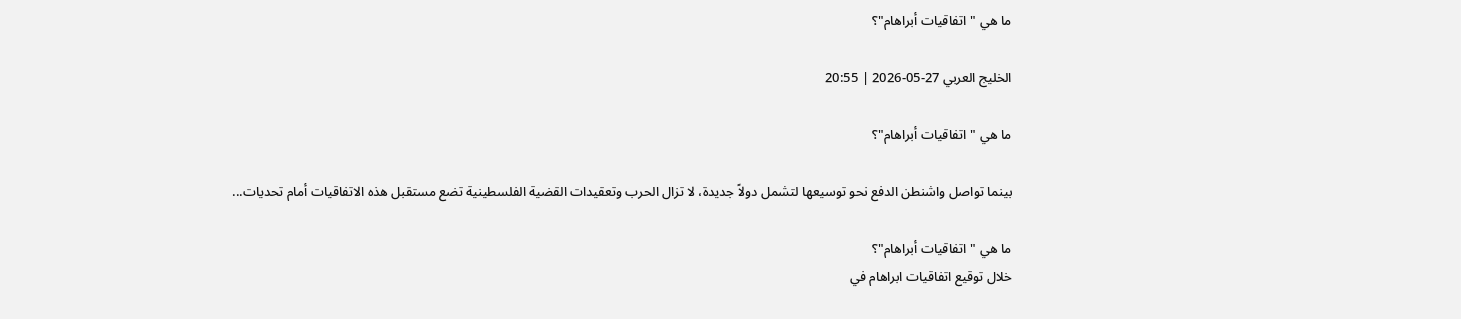ما هي "اتفاقيات أبراهام"؟

الخليج العربي 27-05-2026 | 20:55

ما هي "اتفاقيات أبراهام"؟

بينما تواصل واشنطن الدفع نحو توسيعها لتشمل دولاً جديدة، لا تزال الحرب وتعقيدات القضية الفلسطينية تضع مستقبل هذه الاتفاقيات أمام تحديات...

ما هي "اتفاقيات أبراهام"؟
خلال توقيع اتفاقيات ابراهام في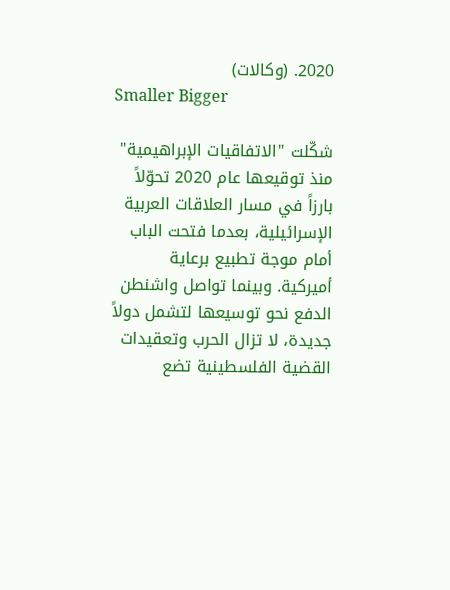2020. (وكالات)
Smaller Bigger

شكّلت "الاتفاقيات الإبراهيمية" منذ توقيعها عام 2020 تحوّلاً بارزاً في مسار العلاقات العربية الإسرائيلية، بعدما فتحت الباب أمام موجة تطبيع برعاية أميركية. وبينما تواصل واشنطن الدفع نحو توسيعها لتشمل دولاً جديدة، لا تزال الحرب وتعقيدات القضية الفلسطينية تضع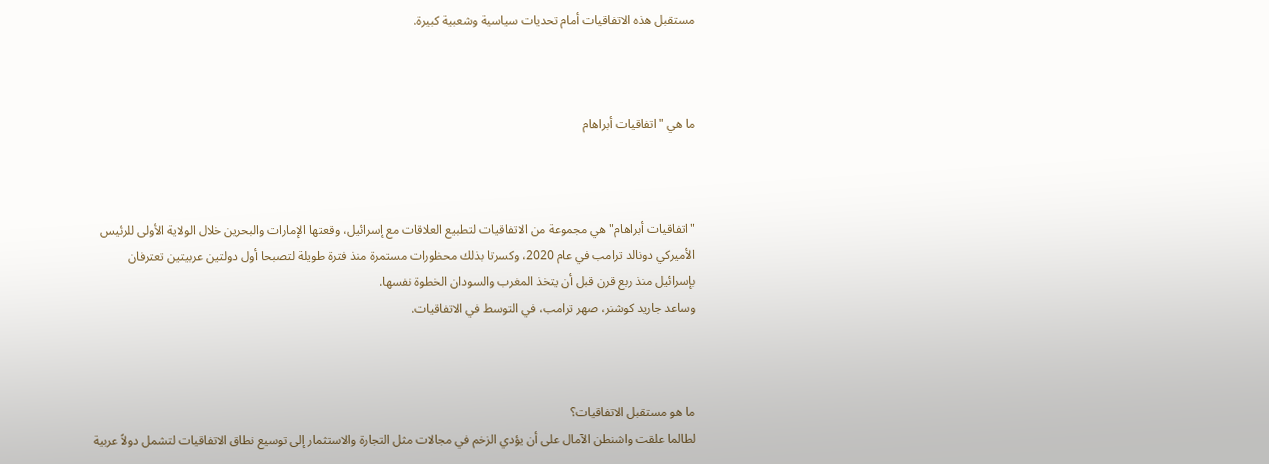مستقبل هذه الاتفاقيات أمام تحديات سياسية وشعبية كبيرة.



ما هي "اتفاقيات أبراهام



"اتفاقيات أبراهام" هي مجموعة من الاتفاقيات لتطبيع العلاقات مع إسرائيل، وقعتها الإمارات والبحرين خلال الولاية الأولى للرئيس الأميركي دونالد ترامب في عام 2020، وكسرتا بذلك محظورات مستمرة منذ فترة طويلة لتصبحا أول دولتين عربيتين تعترفان بإسرائيل منذ ربع قرن قبل أن يتخذ المغرب والسودان الخطوة نفسها.
وساعد جاريد كوشنر، صهر ترامب، في التوسط في الاتفاقيات.



ما هو مستقبل الاتفاقيات؟
لطالما علقت واشنطن الآمال على أن يؤدي الزخم في مجالات مثل التجارة والاستثمار إلى توسيع نطاق الاتفاقيات لتشمل دولاً عربية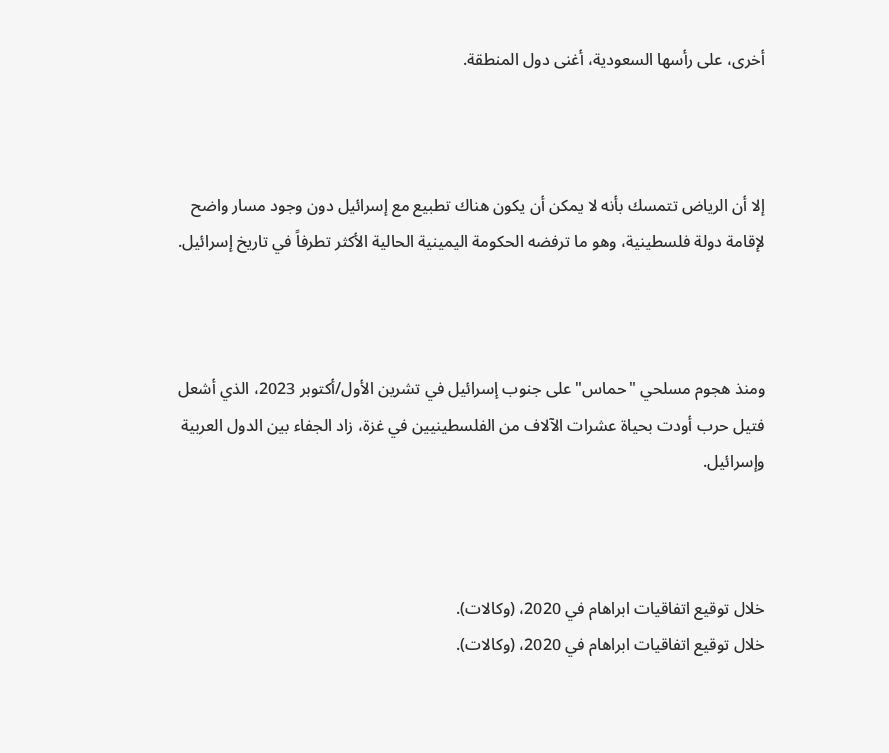أخرى، على رأسها السعودية، أغنى دول المنطقة.



إلا أن الرياض تتمسك بأنه لا يمكن أن يكون هناك تطبيع مع إسرائيل دون وجود مسار واضح لإقامة دولة فلسطينية، وهو ما ترفضه الحكومة اليمينية الحالية الأكثر تطرفاً في تاريخ إسرائيل.



ومنذ هجوم مسلحي "حماس" على جنوب إسرائيل في تشرين الأول/أكتوبر 2023، الذي أشعل فتيل حرب أودت بحياة عشرات الآلاف من الفلسطينيين في غزة، زاد الجفاء بين الدول العربية وإسرائيل.



خلال توقيع اتفاقيات ابراهام في 2020، (وكالات).
خلال توقيع اتفاقيات ابراهام في 2020، (وكالات).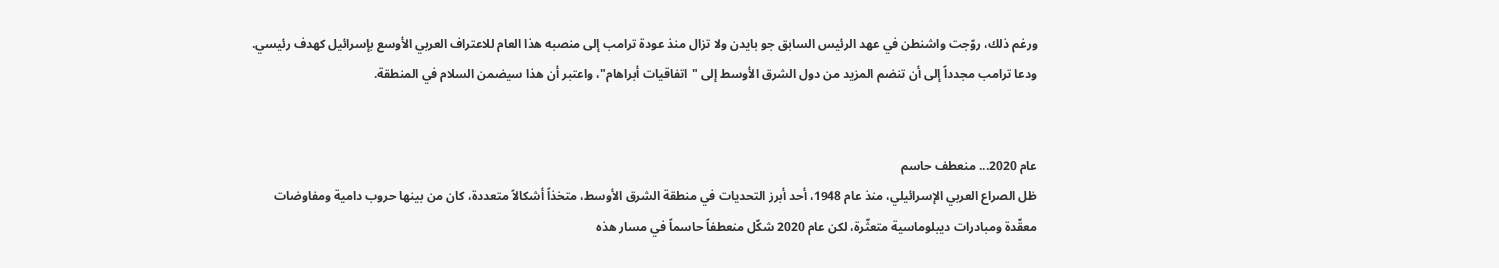ورغم ذلك، روّجت واشنطن في عهد الرئيس السابق جو بايدن ولا تزال منذ عودة ترامب إلى منصبه هذا العام للاعتراف العربي الأوسع بإسرائيل كهدف رئيسي. ودعا ترامب مجدداً إلى أن تنضم المزيد من دول الشرق الأوسط إلى "اتفاقيات أبراهام"، واعتبر أن هذا سيضمن السلام في المنطقة.


عام 2020... منعطف حاسم
ظل الصراع العربي الإسرائيلي، منذ عام 1948، أحد أبرز التحديات في منطقة الشرق الأوسط، متخذاً أشكالاً متعددة، كان من بينها حروب دامية ومفاوضات معقّدة ومبادرات ديبلوماسية متعثّرة، لكن عام 2020 شكّل منعطفاً حاسماً في مسار هذه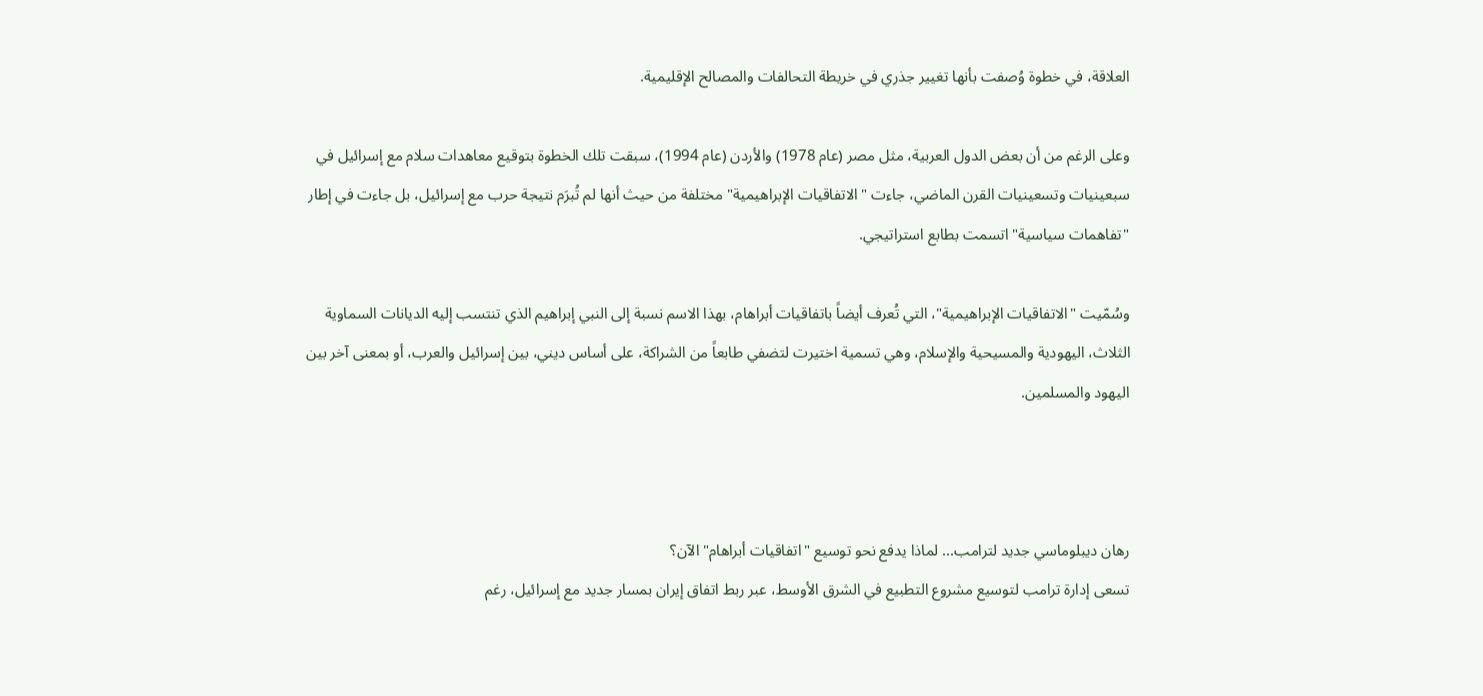العلاقة، في خطوة وُصفت بأنها تغيير جذري في خريطة التحالفات والمصالح الإقليمية.

وعلى الرغم من أن بعض الدول العربية، مثل مصر (عام 1978) والأردن (عام 1994)، سبقت تلك الخطوة بتوقيع معاهدات سلام مع إسرائيل في سبعينيات وتسعينيات القرن الماضي، جاءت "الاتفاقيات الإبراهيمية" مختلفة من حيث أنها لم تُبرَم نتيجة حرب مع إسرائيل، بل جاءت في إطار "تفاهمات سياسية" اتسمت بطابع استراتيجي.

وسُمّيت "الاتفاقيات الإبراهيمية"، التي تُعرف أيضاً باتفاقيات أبراهام، بهذا الاسم نسبة إلى النبي إبراهيم الذي تنتسب إليه الديانات السماوية الثلاث، اليهودية والمسيحية والإسلام، وهي تسمية اختيرت لتضفي طابعاً من الشراكة، على أساس ديني، بين إسرائيل والعرب، أو بمعنى آخر بين اليهود والمسلمين.



رهان ديبلوماسي جديد لترامب... لماذا يدفع نحو توسيع "اتفاقيات أبراهام" الآن؟
تسعى إدارة ترامب لتوسيع مشروع التطبيع في الشرق الأوسط، عبر ربط اتفاق إيران بمسار جديد مع إسرائيل، رغم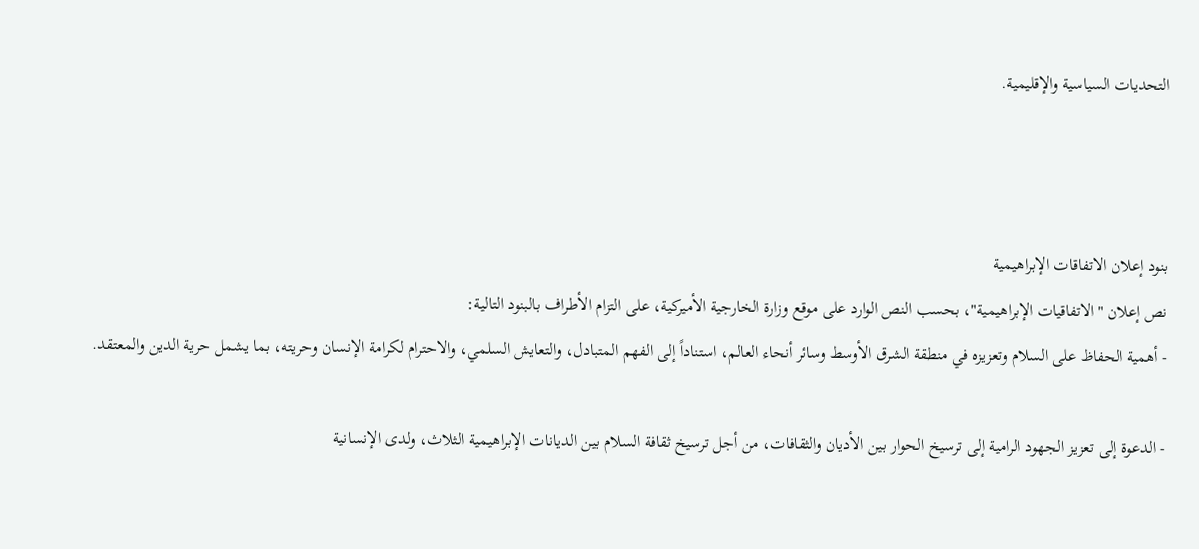التحديات السياسية والإقليمية.



بنود إعلان الاتفاقات الإبراهيمية
نص إعلان "الاتفاقيات الإبراهيمية"، بحسب النص الوارد على موقع وزارة الخارجية الأميركية، على التزام الأطراف بالبنود التالية:
- أهمية الحفاظ على السلام وتعزيزه في منطقة الشرق الأوسط وسائر أنحاء العالم، استناداً إلى الفهم المتبادل، والتعايش السلمي، والاحترام لكرامة الإنسان وحريته، بما يشمل حرية الدين والمعتقد.

- الدعوة إلى تعزيز الجهود الرامية إلى ترسيخ الحوار بين الأديان والثقافات، من أجل ترسيخ ثقافة السلام بين الديانات الإبراهيمية الثلاث، ولدى الإنسانية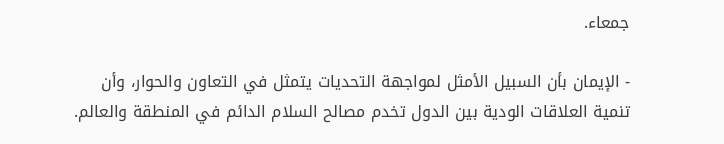جمعاء.

- الإيمان بأن السبيل الأمثل لمواجهة التحديات يتمثل في التعاون والحوار، وأن تنمية العلاقات الودية بين الدول تخدم مصالح السلام الدائم في المنطقة والعالم.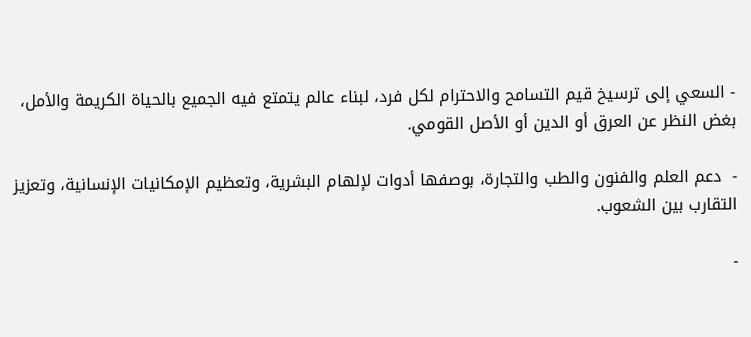- السعي إلى ترسيخ قيم التسامح والاحترام لكل فرد، لبناء عالم يتمتع فيه الجميع بالحياة الكريمة والأمل، بغض النظر عن العرق أو الدين أو الأصل القومي.

-  دعم العلم والفنون والطب والتجارة، بوصفها أدوات لإلهام البشرية، وتعظيم الإمكانيات الإنسانية، وتعزيز التقارب بين الشعوب.

-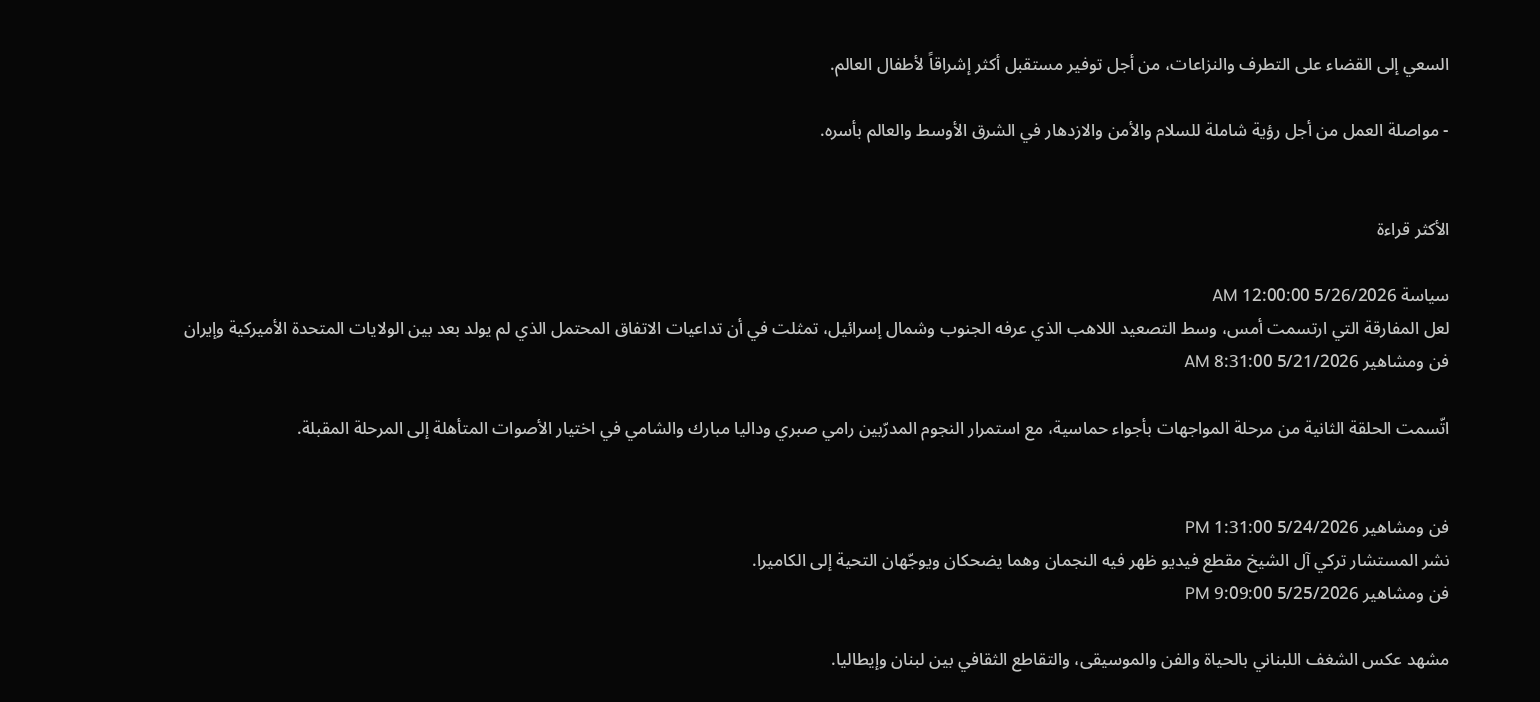السعي إلى القضاء على التطرف والنزاعات، من أجل توفير مستقبل أكثر إشراقاً لأطفال العالم.

- مواصلة العمل من أجل رؤية شاملة للسلام والأمن والازدهار في الشرق الأوسط والعالم بأسره.


الأكثر قراءة

سياسة 5/26/2026 12:00:00 AM
لعل المفارقة التي ارتسمت أمس، وسط التصعيد اللاهب الذي عرفه الجنوب وشمال إسرائيل، تمثلت في أن تداعيات الاتفاق المحتمل الذي لم يولد بعد بين الولايات المتحدة الأميركية وإيران
فن ومشاهير 5/21/2026 8:31:00 AM

اتّسمت الحلقة الثانية من مرحلة المواجهات بأجواء حماسية، مع استمرار النجوم المدرّبين رامي صبري وداليا مبارك والشامي في اختيار الأصوات المتأهلة إلى المرحلة المقبلة.


فن ومشاهير 5/24/2026 1:31:00 PM
نشر المستشار تركي آل الشيخ مقطع فيديو ظهر فيه النجمان وهما يضحكان ويوجّهان التحية إلى الكاميرا.
فن ومشاهير 5/25/2026 9:09:00 PM

مشهد عكس الشغف اللبناني بالحياة والفن والموسيقى، والتقاطع الثقافي بين لبنان وإيطاليا.